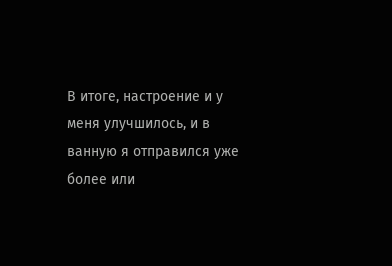В итоге, настроение и у меня улучшилось, и в ванную я отправился уже более или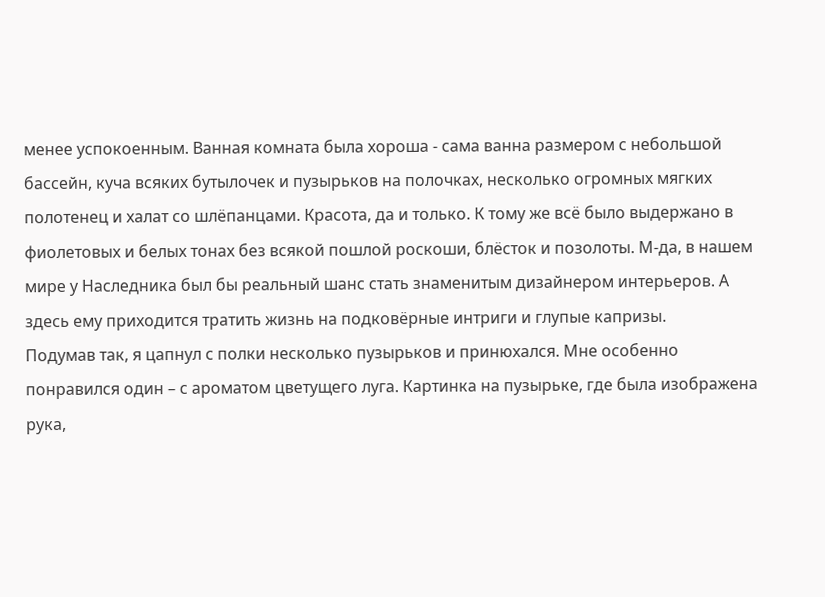менее успокоенным. Ванная комната была хороша - сама ванна размером с небольшой бассейн, куча всяких бутылочек и пузырьков на полочках, несколько огромных мягких полотенец и халат со шлёпанцами. Красота, да и только. К тому же всё было выдержано в фиолетовых и белых тонах без всякой пошлой роскоши, блёсток и позолоты. М-да, в нашем мире у Наследника был бы реальный шанс стать знаменитым дизайнером интерьеров. А здесь ему приходится тратить жизнь на подковёрные интриги и глупые капризы.
Подумав так, я цапнул с полки несколько пузырьков и принюхался. Мне особенно понравился один – с ароматом цветущего луга. Картинка на пузырьке, где была изображена рука,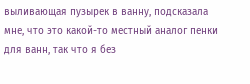выливающая пузырек в ванну, подсказала мне, что это какой-то местный аналог пенки для ванн, так что я без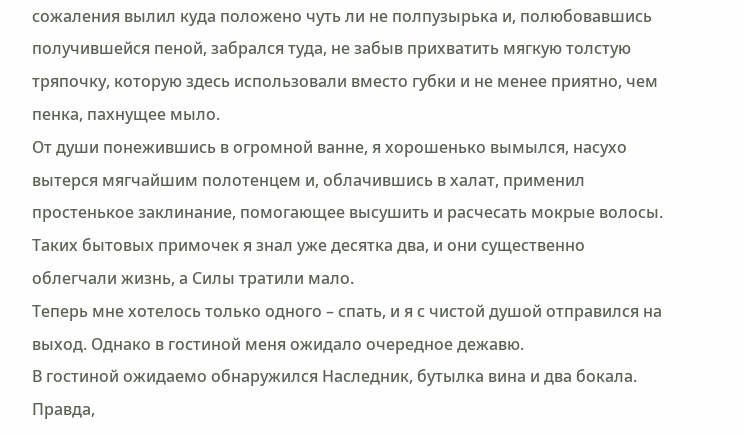сожаления вылил куда положено чуть ли не полпузырька и, полюбовавшись получившейся пеной, забрался туда, не забыв прихватить мягкую толстую тряпочку, которую здесь использовали вместо губки и не менее приятно, чем пенка, пахнущее мыло.
От души понежившись в огромной ванне, я хорошенько вымылся, насухо вытерся мягчайшим полотенцем и, облачившись в халат, применил простенькое заклинание, помогающее высушить и расчесать мокрые волосы. Таких бытовых примочек я знал уже десятка два, и они существенно облегчали жизнь, а Силы тратили мало.
Теперь мне хотелось только одного – спать, и я с чистой душой отправился на выход. Однако в гостиной меня ожидало очередное дежавю.
В гостиной ожидаемо обнаружился Наследник, бутылка вина и два бокала. Правда,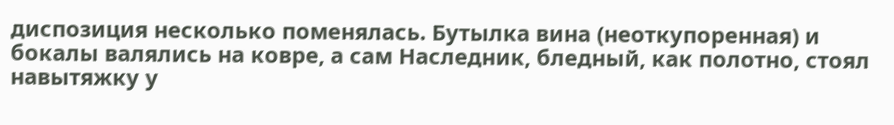диспозиция несколько поменялась. Бутылка вина (неоткупоренная) и бокалы валялись на ковре, а сам Наследник, бледный, как полотно, стоял навытяжку у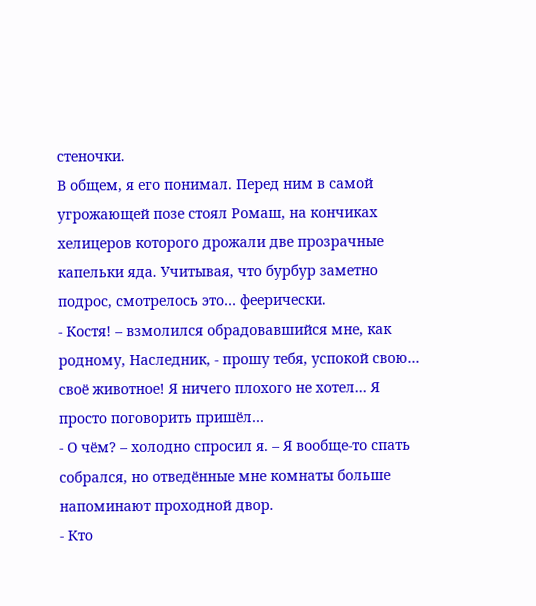стеночки.
В общем, я его понимал. Перед ним в самой угрожающей позе стоял Ромаш, на кончиках хелицеров которого дрожали две прозрачные капельки яда. Учитывая, что бурбур заметно подрос, смотрелось это… феерически.
- Костя! – взмолился обрадовавшийся мне, как родному, Наследник, - прошу тебя, успокой свою… своё животное! Я ничего плохого не хотел… Я просто поговорить пришёл…
- О чём? – холодно спросил я. – Я вообще-то спать собрался, но отведённые мне комнаты больше напоминают проходной двор.
- Кто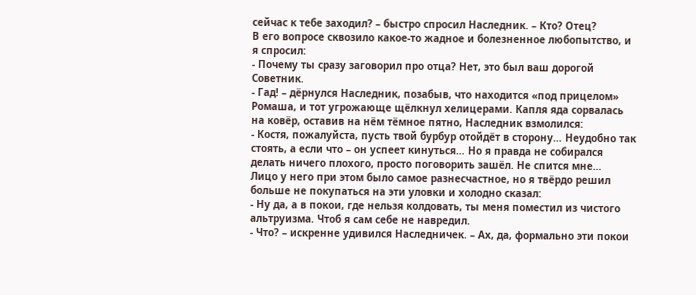сейчас к тебе заходил? – быстро спросил Наследник. – Кто? Отец?
В его вопросе сквозило какое-то жадное и болезненное любопытство, и я спросил:
- Почему ты сразу заговорил про отца? Нет, это был ваш дорогой Советник.
- Гад! – дёрнулся Наследник, позабыв, что находится «под прицелом» Ромаша, и тот угрожающе щёлкнул хелицерами. Капля яда сорвалась на ковёр, оставив на нём тёмное пятно, Наследник взмолился:
- Костя, пожалуйста, пусть твой бурбур отойдёт в сторону… Неудобно так стоять, а если что – он успеет кинуться… Но я правда не собирался делать ничего плохого, просто поговорить зашёл. Не спится мне…
Лицо у него при этом было самое разнесчастное, но я твёрдо решил больше не покупаться на эти уловки и холодно сказал:
- Ну да, а в покои, где нельзя колдовать, ты меня поместил из чистого альтруизма. Чтоб я сам себе не навредил.
- Что? – искренне удивился Наследничек. – Ах, да, формально эти покои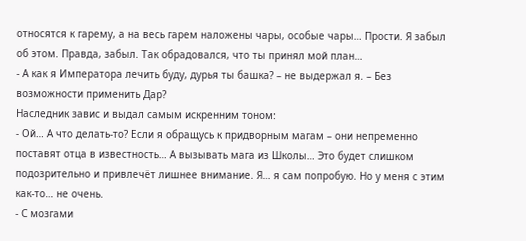относятся к гарему, а на весь гарем наложены чары, особые чары… Прости. Я забыл об этом. Правда, забыл. Так обрадовался, что ты принял мой план…
- А как я Императора лечить буду, дурья ты башка? – не выдержал я. – Без возможности применить Дар?
Наследник завис и выдал самым искренним тоном:
- Ой… А что делать-то? Если я обращусь к придворным магам – они непременно поставят отца в известность… А вызывать мага из Школы… Это будет слишком подозрительно и привлечёт лишнее внимание. Я… я сам попробую. Но у меня с этим как-то… не очень.
- С мозгами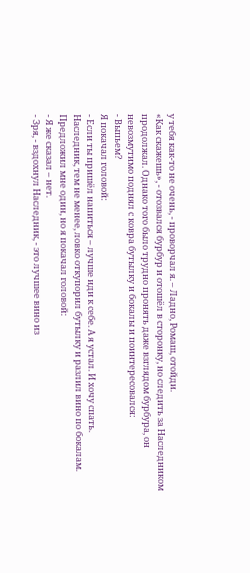у тебя как-то не очень, - проворчал я. – Ладно, Ромаш, отойди.
«Как скажешь», - отозвался бурбур и отошёл в сторонку, но следить за Наследником продолжал. Однако того было трудно пронять даже взглядом бурбура, он невозмутимо поднял с ковра бутылку и бокалы и поинтересовался:
- Выпьем?
Я покачал головой:
- Если ты пришёл напиться – лучше иди к себе. А я устал. И хочу спать.
Наследник, тем не менее, ловко откупорил бутылку и разлил вино по бокалам. Предложил мне один, но я покачал головой:
- Я же сказал – нет.
- Зря, - вздохнул Наследник, - это лучшее вино из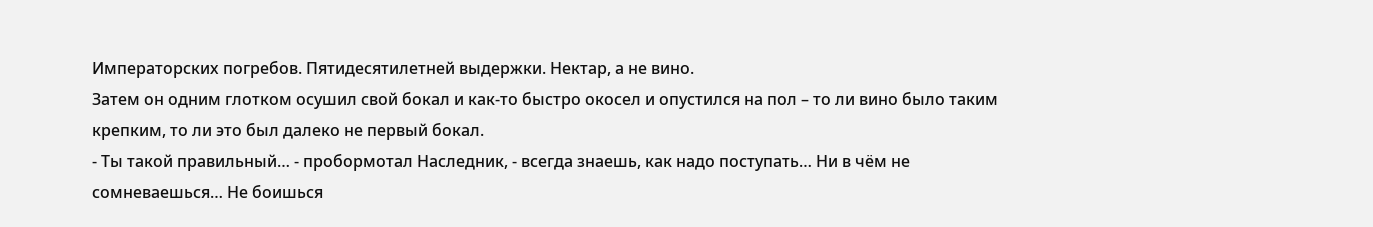Императорских погребов. Пятидесятилетней выдержки. Нектар, а не вино.
Затем он одним глотком осушил свой бокал и как-то быстро окосел и опустился на пол – то ли вино было таким крепким, то ли это был далеко не первый бокал.
- Ты такой правильный… - пробормотал Наследник, - всегда знаешь, как надо поступать… Ни в чём не сомневаешься… Не боишься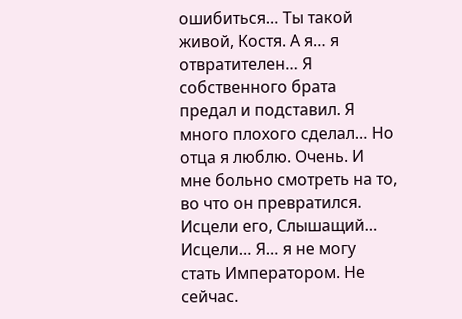ошибиться… Ты такой живой, Костя. А я… я отвратителен… Я собственного брата предал и подставил. Я много плохого сделал… Но отца я люблю. Очень. И мне больно смотреть на то, во что он превратился. Исцели его, Слышащий… Исцели… Я… я не могу стать Императором. Не сейчас.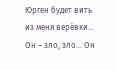Юрген будет вить из меня верёвки… Он – зло, зло… Он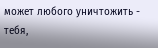может любого уничтожить - тебя,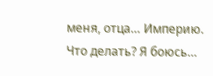меня, отца… Империю. Что делать? Я боюсь…